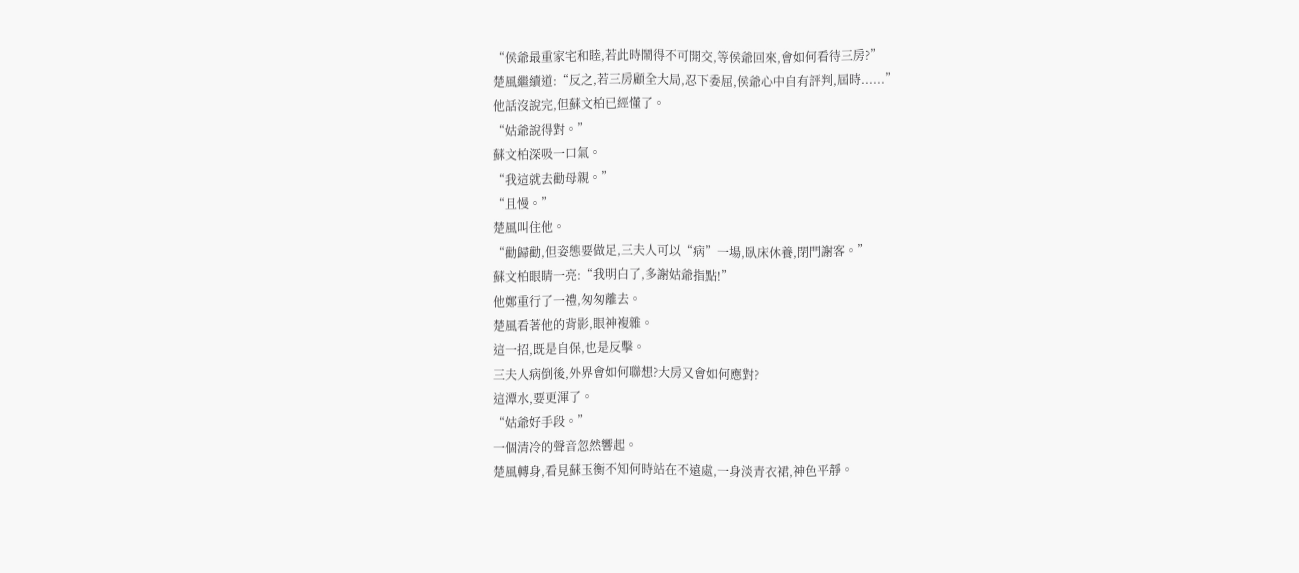“侯爺最重家宅和睦,若此時鬧得不可開交,等侯爺回來,會如何看待三房?”
楚風繼續道:“反之,若三房顧全大局,忍下委屈,侯爺心中自有評判,屆時......”
他話沒說完,但蘇文柏已經懂了。
“姑爺說得對。”
蘇文柏深吸一口氣。
“我這就去勸母親。”
“且慢。”
楚風叫住他。
“勸歸勸,但姿態要做足,三夫人可以“病”一場,臥床休養,閉門謝客。”
蘇文柏眼睛一亮:“我明白了,多謝姑爺指點!”
他鄭重行了一禮,匆匆離去。
楚風看著他的背影,眼神複雜。
這一招,既是自保,也是反擊。
三夫人病倒後,外界會如何聯想?大房又會如何應對?
這潭水,要更渾了。
“姑爺好手段。”
一個清冷的聲音忽然響起。
楚風轉身,看見蘇玉衡不知何時站在不遠處,一身淡青衣裙,神色平靜。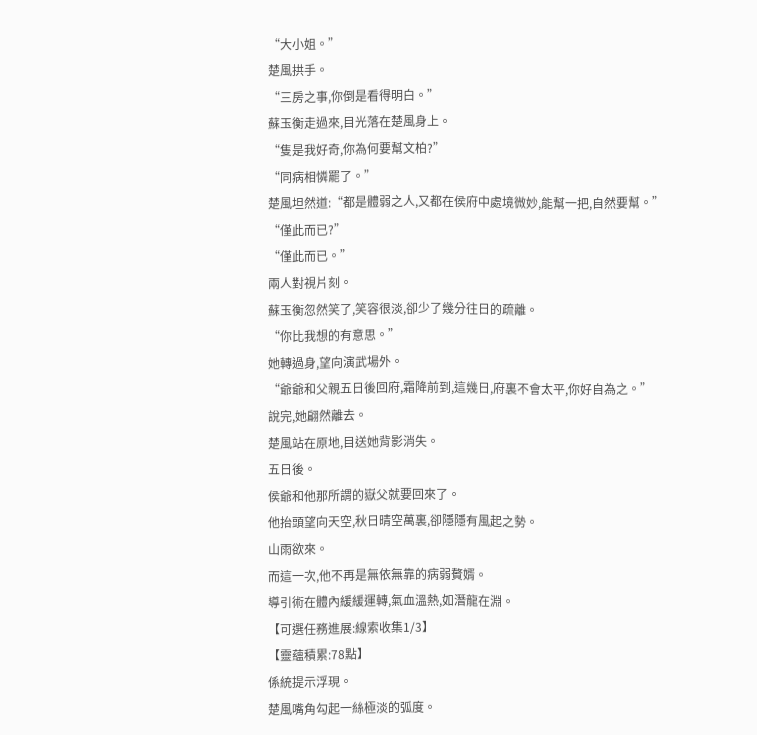“大小姐。”
楚風拱手。
“三房之事,你倒是看得明白。”
蘇玉衡走過來,目光落在楚風身上。
“隻是我好奇,你為何要幫文柏?”
“同病相憐罷了。”
楚風坦然道:“都是體弱之人,又都在侯府中處境微妙,能幫一把,自然要幫。”
“僅此而已?”
“僅此而已。”
兩人對視片刻。
蘇玉衡忽然笑了,笑容很淡,卻少了幾分往日的疏離。
“你比我想的有意思。”
她轉過身,望向演武場外。
“爺爺和父親五日後回府,霜降前到,這幾日,府裏不會太平,你好自為之。”
說完,她翩然離去。
楚風站在原地,目送她背影消失。
五日後。
侯爺和他那所謂的嶽父就要回來了。
他抬頭望向天空,秋日晴空萬裏,卻隱隱有風起之勢。
山雨欲來。
而這一次,他不再是無依無靠的病弱贅婿。
導引術在體內緩緩運轉,氣血溫熱,如潛龍在淵。
【可選任務進展:線索收集1/3】
【靈蘊積累:78點】
係統提示浮現。
楚風嘴角勾起一絲極淡的弧度。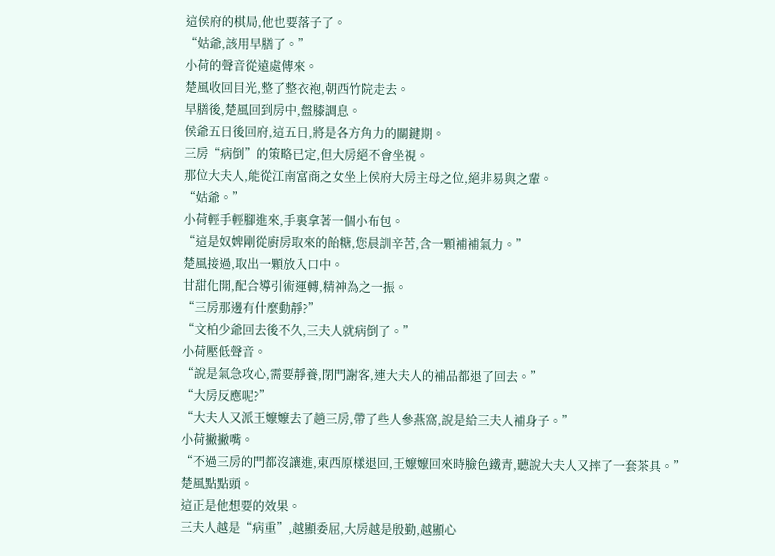這侯府的棋局,他也要落子了。
“姑爺,該用早膳了。”
小荷的聲音從遠處傳來。
楚風收回目光,整了整衣袍,朝西竹院走去。
早膳後,楚風回到房中,盤膝調息。
侯爺五日後回府,這五日,將是各方角力的關鍵期。
三房“病倒”的策略已定,但大房絕不會坐視。
那位大夫人,能從江南富商之女坐上侯府大房主母之位,絕非易與之輩。
“姑爺。”
小荷輕手輕腳進來,手裏拿著一個小布包。
“這是奴婢剛從廚房取來的飴糖,您晨訓辛苦,含一顆補補氣力。”
楚風接過,取出一顆放入口中。
甘甜化開,配合導引術運轉,精神為之一振。
“三房那邊有什麼動靜?”
“文柏少爺回去後不久,三夫人就病倒了。”
小荷壓低聲音。
“說是氣急攻心,需要靜養,閉門謝客,連大夫人的補品都退了回去。”
“大房反應呢?”
“大夫人又派王嬤嬤去了趟三房,帶了些人參燕窩,說是給三夫人補身子。”
小荷撇撇嘴。
“不過三房的門都沒讓進,東西原樣退回,王嬤嬤回來時臉色鐵青,聽說大夫人又摔了一套茶具。”
楚風點點頭。
這正是他想要的效果。
三夫人越是“病重”,越顯委屈,大房越是殷勤,越顯心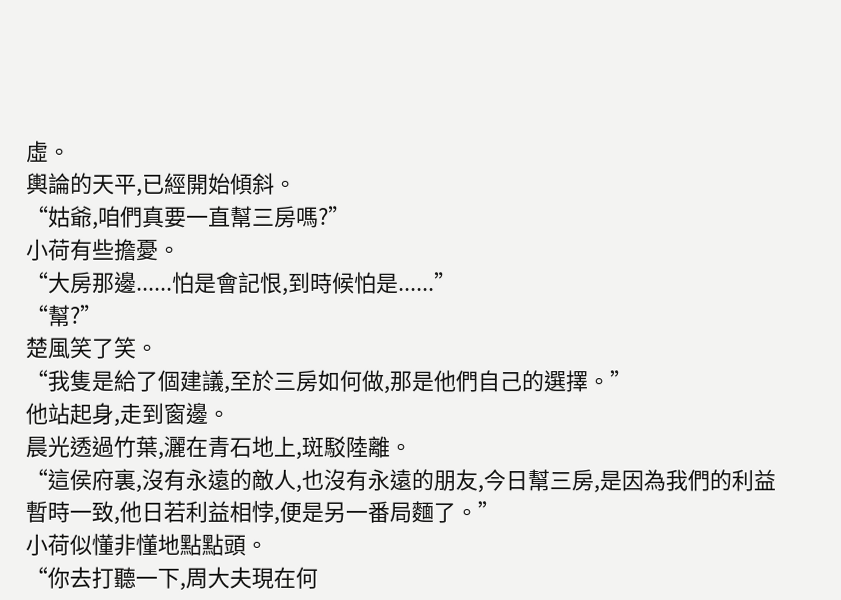虛。
輿論的天平,已經開始傾斜。
“姑爺,咱們真要一直幫三房嗎?”
小荷有些擔憂。
“大房那邊......怕是會記恨,到時候怕是......”
“幫?”
楚風笑了笑。
“我隻是給了個建議,至於三房如何做,那是他們自己的選擇。”
他站起身,走到窗邊。
晨光透過竹葉,灑在青石地上,斑駁陸離。
“這侯府裏,沒有永遠的敵人,也沒有永遠的朋友,今日幫三房,是因為我們的利益暫時一致,他日若利益相悖,便是另一番局麵了。”
小荷似懂非懂地點點頭。
“你去打聽一下,周大夫現在何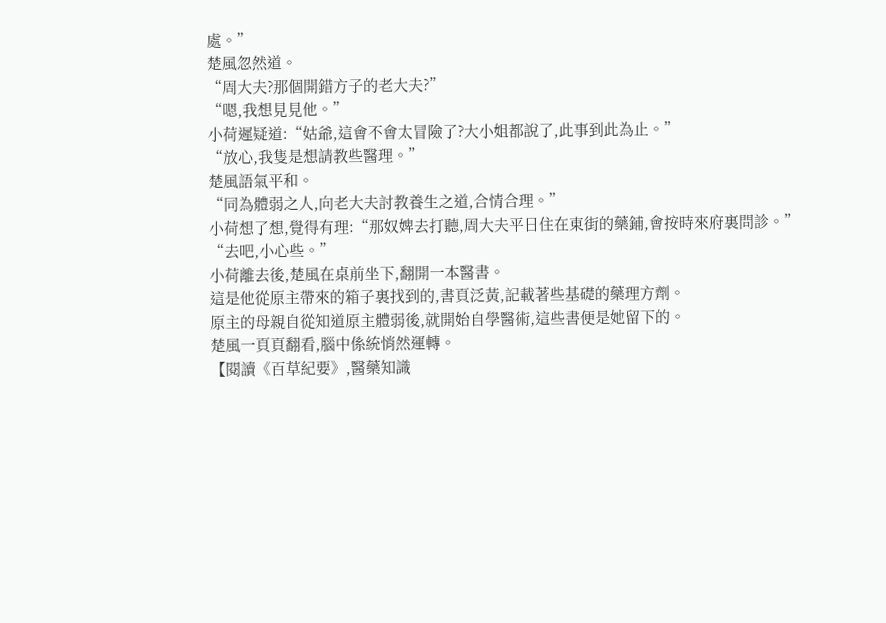處。”
楚風忽然道。
“周大夫?那個開錯方子的老大夫?”
“嗯,我想見見他。”
小荷遲疑道:“姑爺,這會不會太冒險了?大小姐都說了,此事到此為止。”
“放心,我隻是想請教些醫理。”
楚風語氣平和。
“同為體弱之人,向老大夫討教養生之道,合情合理。”
小荷想了想,覺得有理:“那奴婢去打聽,周大夫平日住在東街的藥鋪,會按時來府裏問診。”
“去吧,小心些。”
小荷離去後,楚風在桌前坐下,翻開一本醫書。
這是他從原主帶來的箱子裏找到的,書頁泛黃,記載著些基礎的藥理方劑。
原主的母親自從知道原主體弱後,就開始自學醫術,這些書便是她留下的。
楚風一頁頁翻看,腦中係統悄然運轉。
【閱讀《百草紀要》,醫藥知識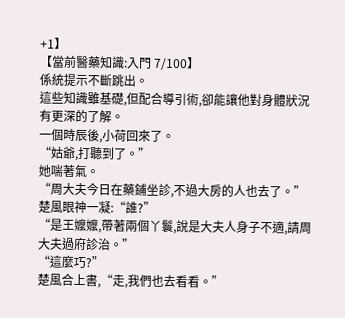+1】
【當前醫藥知識:入門 7/100】
係統提示不斷跳出。
這些知識雖基礎,但配合導引術,卻能讓他對身體狀況有更深的了解。
一個時辰後,小荷回來了。
“姑爺,打聽到了。”
她喘著氣。
“周大夫今日在藥鋪坐診,不過大房的人也去了。”
楚風眼神一凝:“誰?”
“是王嬤嬤,帶著兩個丫鬟,說是大夫人身子不適,請周大夫過府診治。”
“這麼巧?”
楚風合上書,“走,我們也去看看。”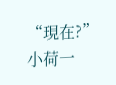“現在?”
小荷一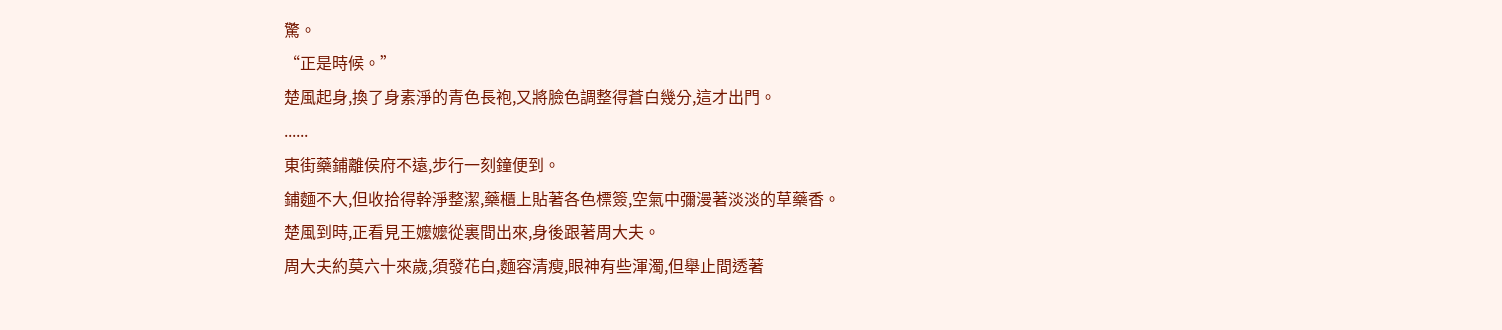驚。
“正是時候。”
楚風起身,換了身素淨的青色長袍,又將臉色調整得蒼白幾分,這才出門。
......
東街藥鋪離侯府不遠,步行一刻鐘便到。
鋪麵不大,但收拾得幹淨整潔,藥櫃上貼著各色標簽,空氣中彌漫著淡淡的草藥香。
楚風到時,正看見王嬤嬤從裏間出來,身後跟著周大夫。
周大夫約莫六十來歲,須發花白,麵容清瘦,眼神有些渾濁,但舉止間透著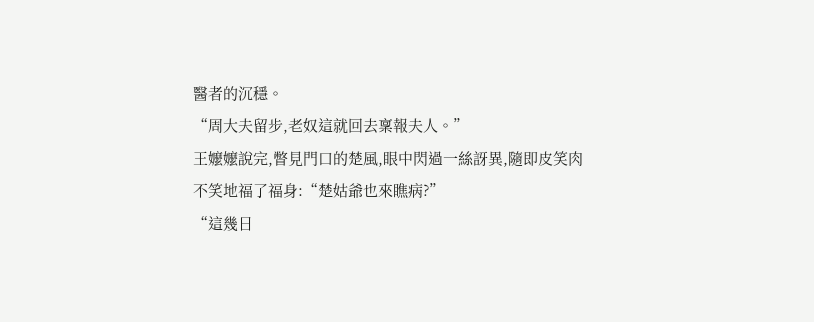醫者的沉穩。
“周大夫留步,老奴這就回去稟報夫人。”
王嬤嬤說完,瞥見門口的楚風,眼中閃過一絲訝異,隨即皮笑肉不笑地福了福身:“楚姑爺也來瞧病?”
“這幾日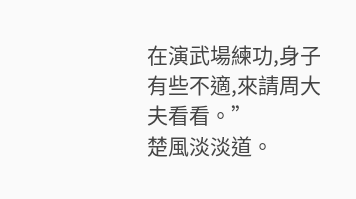在演武場練功,身子有些不適,來請周大夫看看。”
楚風淡淡道。